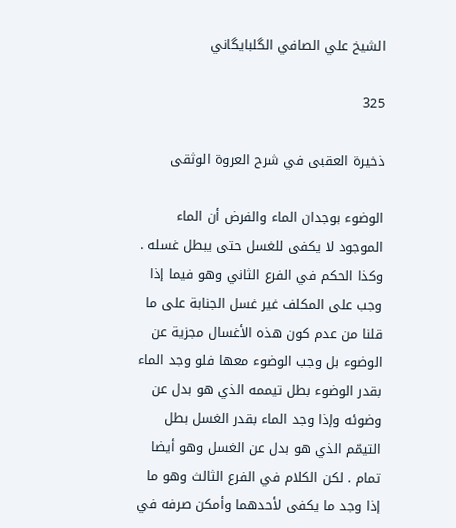الشيخ علي الصافي الگلبايگاني

325

ذخيرة العقبى في شرح العروة الوثقى

الوضوء بوجدان الماء والفرض أن الماء الموجود لا يكفى للغسل حتى يبطل غسله . وكذا الحكم في الفرع الثاني وهو فيما إذا وجب على المكلف غير غسل الجنابة على ما قلنا من عدم كون هذه الأغسال مجزية عن الوضوء بل وجب الوضوء معها فلو وجد الماء بقدر الوضوء بطل تيممه الذي هو بدل عن وضوئه وإذا وجد الماء بقدر الغسل بطل التيمّم الذي هو بدل عن الغسل وهو أيضا تمام . لكن الكلام في الفرع الثالث وهو ما إذا وجد ما يكفى لأحدهما وأمكن صرفه في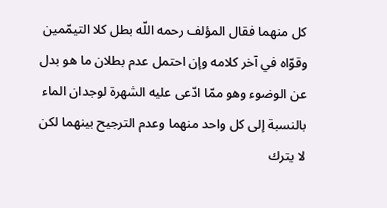كل منهما فقال المؤلف رحمه اللّه بطل كلا التيمّمين وقوّاه في آخر كلامه وإن احتمل عدم بطلان ما هو بدل عن الوضوء وهو ممّا ادّعى عليه الشهرة لوجدان الماء بالنسبة إلى كل واحد منهما وعدم الترجيح بينهما لكن لا يترك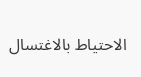الاحتياط بالاغتسال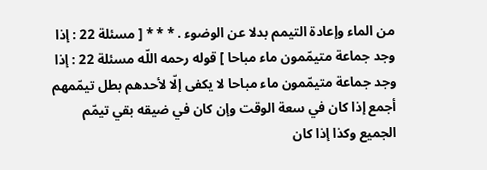من الماء وإعادة التيمم بدلا عن الوضوء . * * * [ مسئلة 22 : إذا وجد جماعة متيمّمون ماء مباحا ] قوله رحمه اللّه مسئلة 22 : إذا وجد جماعة متيمّمون ماء مباحا لا يكفى إلّا لأحدهم بطل تيمّمهم أجمع إذا كان في سعة الوقت وإن كان في ضيقه بقي تيمّم الجميع وكذا إذا كان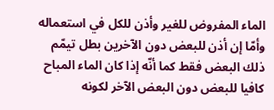الماء المفروض للغير وأذن للكل في استعماله وأمّا إن أذن للبعض دون الآخرين بطل تيمّم ذلك البعض فقط كما أنّه إذا كان الماء المباح كافيا للبعض دون البعض الآخر لكونه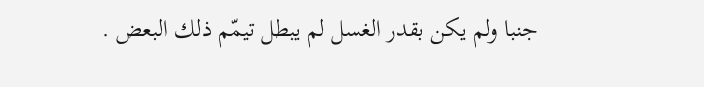جنبا ولم يكن بقدر الغسل لم يبطل تيمّم ذلك البعض .